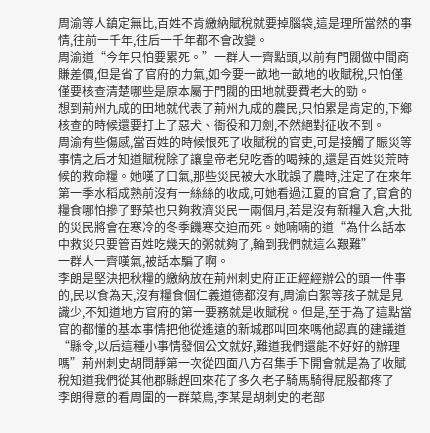周渝等人鎮定無比,百姓不肯繳納賦稅就要掉腦袋,這是理所當然的事情,往前一千年,往后一千年都不會改變。
周渝道“今年只怕要累死。”一群人一齊點頭,以前有門閥做中間商賺差價,但是省了官府的力氣,如今要一畝地一畝地的收賦稅,只怕僅僅要核查清楚哪些是原本屬于門閥的田地就要費老大的勁。
想到荊州九成的田地就代表了荊州九成的農民,只怕累是肯定的,下鄉核查的時候還要打上了惡犬、衙役和刀劍,不然絕對征收不到。
周渝有些傷感,當百姓的時候恨死了收賦稅的官吏,可是接觸了賑災等事情之后才知道賦稅除了讓皇帝老兒吃香的喝辣的,還是百姓災荒時候的救命糧。她嘆了口氣,那些災民被大水耽誤了農時,注定了在來年第一季水稻成熟前沒有一絲絲的收成,可她看過江夏的官倉了,官倉的糧食哪怕摻了野菜也只夠救濟災民一兩個月,若是沒有新糧入倉,大批的災民將會在寒冷的冬季饑寒交迫而死。她喃喃的道“為什么話本中救災只要管百姓吃幾天的粥就夠了,輪到我們就這么艱難”
一群人一齊嘆氣,被話本騙了啊。
李朗是堅決把秋糧的繳納放在荊州刺史府正正經經辦公的頭一件事的,民以食為天,沒有糧食個仁義道德都沒有,周渝白絮等孩子就是見識少,不知道地方官府的第一要務就是收賦稅。但是,至于為了這點當官的都懂的基本事情把他從遙遠的新城郡叫回來嗎他認真的建議道“縣令,以后這種小事情發個公文就好,難道我們還能不好好的辦理嗎”荊州刺史胡問靜第一次從四面八方召集手下開會就是為了收賦稅知道我們從其他郡縣趕回來花了多久老子騎馬騎得屁股都疼了
李朗得意的看周圍的一群菜鳥,李某是胡刺史的老部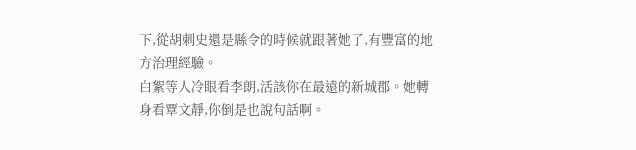下,從胡刺史還是縣令的時候就跟著她了,有豐富的地方治理經驗。
白絮等人冷眼看李朗,活該你在最遠的新城郡。她轉身看覃文靜,你倒是也說句話啊。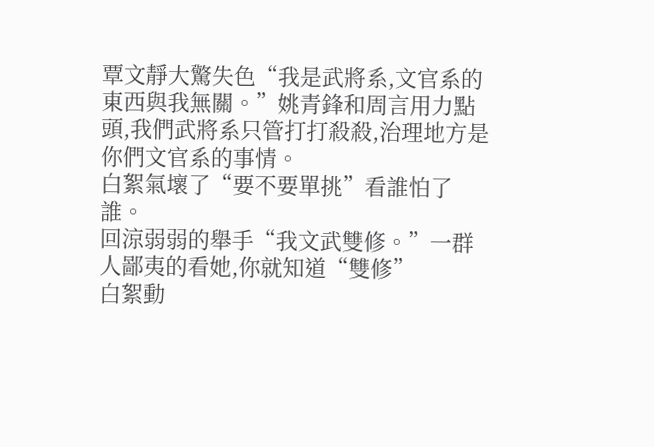覃文靜大驚失色“我是武將系,文官系的東西與我無關。”姚青鋒和周言用力點頭,我們武將系只管打打殺殺,治理地方是你們文官系的事情。
白絮氣壞了“要不要單挑”看誰怕了誰。
回涼弱弱的舉手“我文武雙修。”一群人鄙夷的看她,你就知道“雙修”
白絮動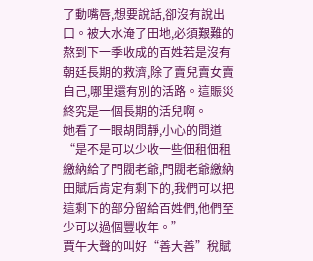了動嘴唇,想要說話,卻沒有說出口。被大水淹了田地,必須艱難的熬到下一季收成的百姓若是沒有朝廷長期的救濟,除了賣兒賣女賣自己,哪里還有別的活路。這賑災終究是一個長期的活兒啊。
她看了一眼胡問靜,小心的問道“是不是可以少收一些佃租佃租繳納給了門閥老爺,門閥老爺繳納田賦后肯定有剩下的,我們可以把這剩下的部分留給百姓們,他們至少可以過個豐收年。”
賈午大聲的叫好“善大善”稅賦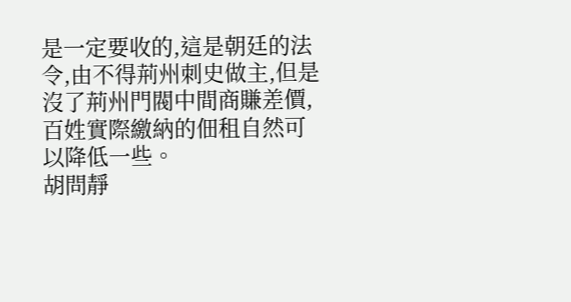是一定要收的,這是朝廷的法令,由不得荊州刺史做主,但是沒了荊州門閥中間商賺差價,百姓實際繳納的佃租自然可以降低一些。
胡問靜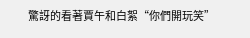驚訝的看著賈午和白絮“你們開玩笑”